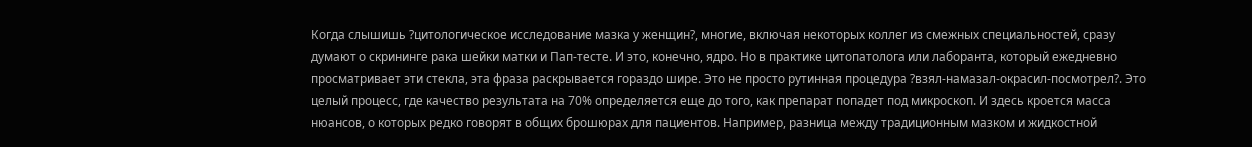Когда слышишь ?цитологическое исследование мазка у женщин?, многие, включая некоторых коллег из смежных специальностей, сразу думают о скрининге рака шейки матки и Пап-тесте. И это, конечно, ядро. Но в практике цитопатолога или лаборанта, который ежедневно просматривает эти стекла, эта фраза раскрывается гораздо шире. Это не просто рутинная процедура ?взял-намазал-окрасил-посмотрел?. Это целый процесс, где качество результата на 70% определяется еще до того, как препарат попадет под микроскоп. И здесь кроется масса нюансов, о которых редко говорят в общих брошюрах для пациентов. Например, разница между традиционным мазком и жидкостной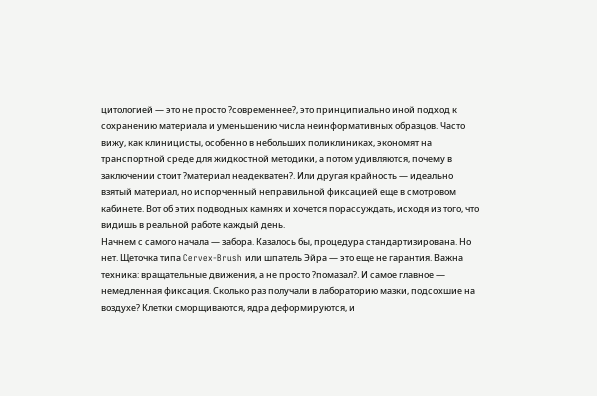цитологией — это не просто ?современнее?, это принципиально иной подход к сохранению материала и уменьшению числа неинформативных образцов. Часто вижу, как клиницисты, особенно в небольших поликлиниках, экономят на транспортной среде для жидкостной методики, а потом удивляются, почему в заключении стоит ?материал неадекватен?. Или другая крайность — идеально взятый материал, но испорченный неправильной фиксацией еще в смотровом кабинете. Вот об этих подводных камнях и хочется порассуждать, исходя из того, что видишь в реальной работе каждый день.
Начнем с самого начала — забора. Казалось бы, процедура стандартизирована. Но нет. Щеточка типа Cervex-Brush или шпатель Эйра — это еще не гарантия. Важна техника: вращательные движения, а не просто ?помазал?. И самое главное — немедленная фиксация. Сколько раз получали в лабораторию мазки, подсохшие на воздухе? Клетки сморщиваются, ядра деформируются, и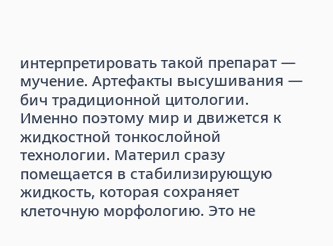интерпретировать такой препарат — мучение. Артефакты высушивания — бич традиционной цитологии. Именно поэтому мир и движется к жидкостной тонкослойной технологии. Материл сразу помещается в стабилизирующую жидкость, которая сохраняет клеточную морфологию. Это не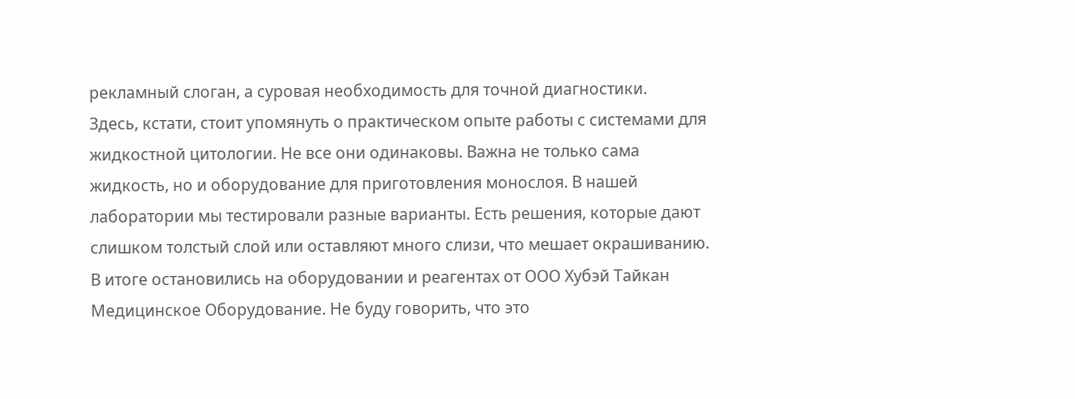рекламный слоган, а суровая необходимость для точной диагностики.
Здесь, кстати, стоит упомянуть о практическом опыте работы с системами для жидкостной цитологии. Не все они одинаковы. Важна не только сама жидкость, но и оборудование для приготовления монослоя. В нашей лаборатории мы тестировали разные варианты. Есть решения, которые дают слишком толстый слой или оставляют много слизи, что мешает окрашиванию. В итоге остановились на оборудовании и реагентах от ООО Хубэй Тайкан Медицинское Оборудование. Не буду говорить, что это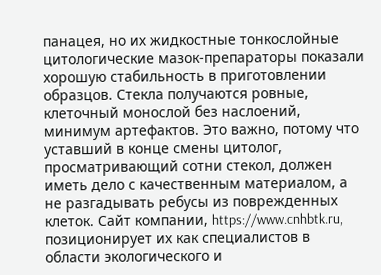панацея, но их жидкостные тонкослойные цитологические мазок-препараторы показали хорошую стабильность в приготовлении образцов. Стекла получаются ровные, клеточный монослой без наслоений, минимум артефактов. Это важно, потому что уставший в конце смены цитолог, просматривающий сотни стекол, должен иметь дело с качественным материалом, а не разгадывать ребусы из поврежденных клеток. Сайт компании, https://www.cnhbtk.ru, позиционирует их как специалистов в области экологического и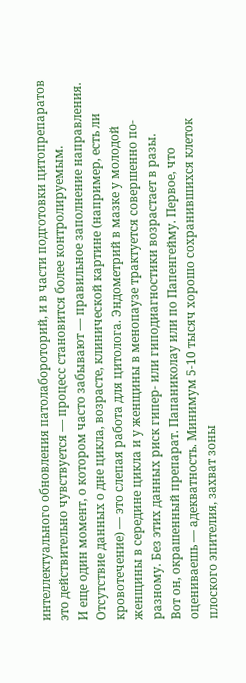интеллектуального обновления патолабороторий, и в части подготовки цитопрепаратов это действительно чувствуется — процесс становится более контролируемым.
И еще один момент, о котором часто забывают — правильное заполнение направления. Отсутствие данных о дне цикла, возрасте, клинической картине (например, есть ли кровотечение) — это слепая работа для цитолога. Эндометрий в мазке у молодой женщины в середине цикла и у женщины в менопаузе трактуется совершенно по-разному. Без этих данных риск гипер- или гиподиагностики возрастает в разы.
Вот он, окрашенный препарат. Папаниколау или по Папенгейму. Первое, что оцениваешь — адекватность. Минимум 5-10 тысяч хорошо сохранившихся клеток плоского эпителия, захват зоны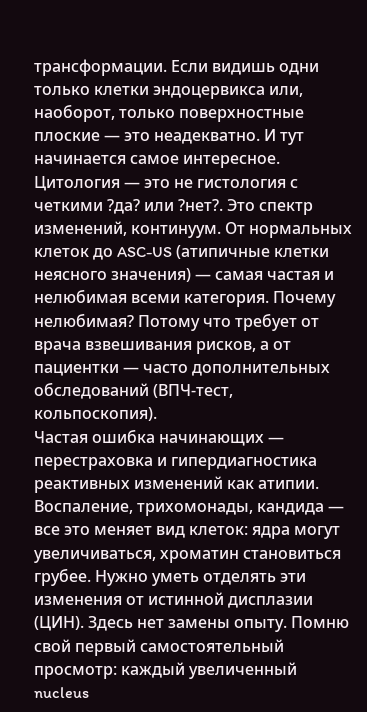трансформации. Если видишь одни только клетки эндоцервикса или, наоборот, только поверхностные плоские — это неадекватно. И тут начинается самое интересное. Цитология — это не гистология с четкими ?да? или ?нет?. Это спектр изменений, континуум. От нормальных клеток до ASC-US (атипичные клетки неясного значения) — самая частая и нелюбимая всеми категория. Почему нелюбимая? Потому что требует от врача взвешивания рисков, а от пациентки — часто дополнительных обследований (ВПЧ-тест, кольпоскопия).
Частая ошибка начинающих — перестраховка и гипердиагностика реактивных изменений как атипии. Воспаление, трихомонады, кандида — все это меняет вид клеток: ядра могут увеличиваться, хроматин становиться грубее. Нужно уметь отделять эти изменения от истинной дисплазии (ЦИН). Здесь нет замены опыту. Помню свой первый самостоятельный просмотр: каждый увеличенный nucleus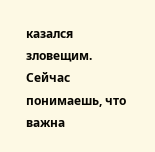казался зловещим. Сейчас понимаешь, что важна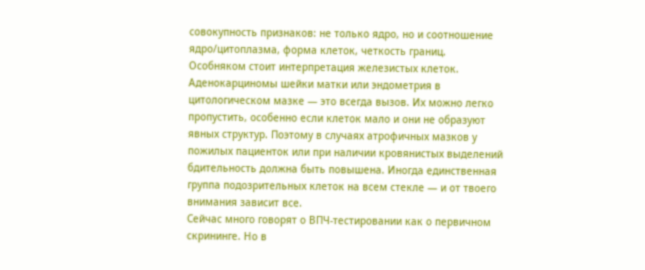совокупность признаков: не только ядро, но и соотношение ядро/цитоплазма, форма клеток, четкость границ.
Особняком стоит интерпретация железистых клеток. Аденокарциномы шейки матки или эндометрия в цитологическом мазке — это всегда вызов. Их можно легко пропустить, особенно если клеток мало и они не образуют явных структур. Поэтому в случаях атрофичных мазков у пожилых пациенток или при наличии кровянистых выделений бдительность должна быть повышена. Иногда единственная группа подозрительных клеток на всем стекле — и от твоего внимания зависит все.
Сейчас много говорят о ВПЧ-тестировании как о первичном скрининге. Но в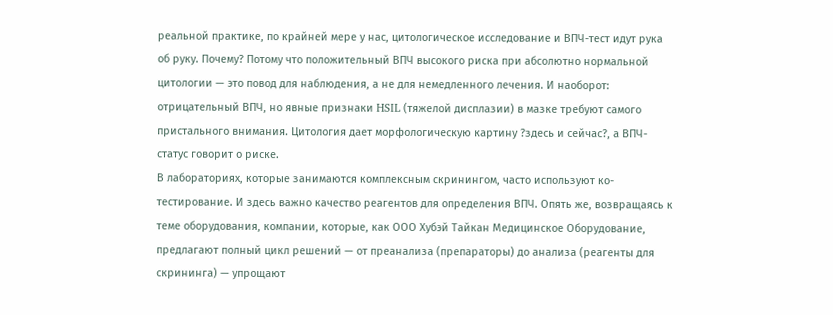реальной практике, по крайней мере у нас, цитологическое исследование и ВПЧ-тест идут рука об руку. Почему? Потому что положительный ВПЧ высокого риска при абсолютно нормальной цитологии — это повод для наблюдения, а не для немедленного лечения. И наоборот: отрицательный ВПЧ, но явные признаки HSIL (тяжелой дисплазии) в мазке требуют самого пристального внимания. Цитология дает морфологическую картину ?здесь и сейчас?, а ВПЧ-статус говорит о риске.
В лабораториях, которые занимаются комплексным скринингом, часто используют ко-тестирование. И здесь важно качество реагентов для определения ВПЧ. Опять же, возвращаясь к теме оборудования, компании, которые, как ООО Хубэй Тайкан Медицинское Оборудование, предлагают полный цикл решений — от преанализа (препараторы) до анализа (реагенты для скрининга) — упрощают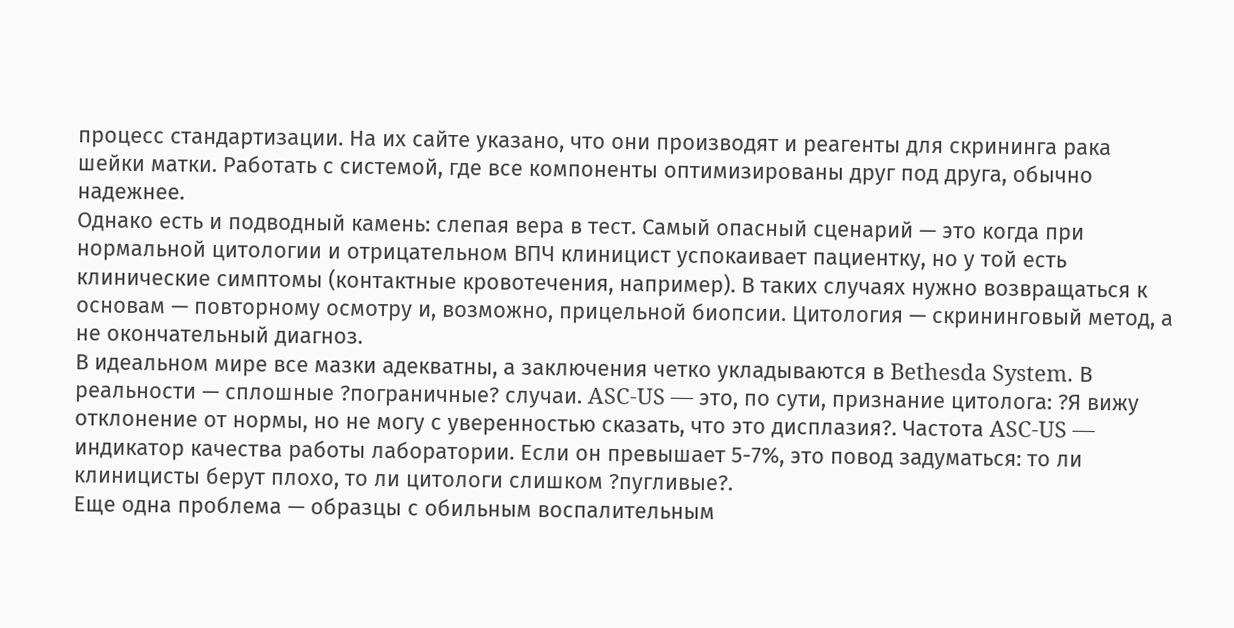процесс стандартизации. На их сайте указано, что они производят и реагенты для скрининга рака шейки матки. Работать с системой, где все компоненты оптимизированы друг под друга, обычно надежнее.
Однако есть и подводный камень: слепая вера в тест. Самый опасный сценарий — это когда при нормальной цитологии и отрицательном ВПЧ клиницист успокаивает пациентку, но у той есть клинические симптомы (контактные кровотечения, например). В таких случаях нужно возвращаться к основам — повторному осмотру и, возможно, прицельной биопсии. Цитология — скрининговый метод, а не окончательный диагноз.
В идеальном мире все мазки адекватны, а заключения четко укладываются в Bethesda System. В реальности — сплошные ?пограничные? случаи. ASC-US — это, по сути, признание цитолога: ?Я вижу отклонение от нормы, но не могу с уверенностью сказать, что это дисплазия?. Частота ASC-US — индикатор качества работы лаборатории. Если он превышает 5-7%, это повод задуматься: то ли клиницисты берут плохо, то ли цитологи слишком ?пугливые?.
Еще одна проблема — образцы с обильным воспалительным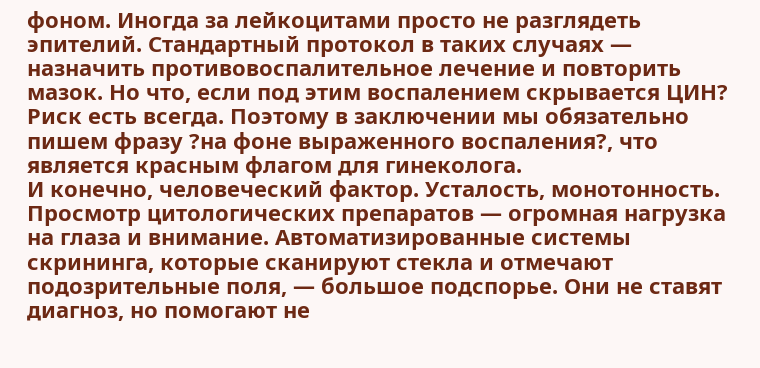фоном. Иногда за лейкоцитами просто не разглядеть эпителий. Стандартный протокол в таких случаях — назначить противовоспалительное лечение и повторить мазок. Но что, если под этим воспалением скрывается ЦИН? Риск есть всегда. Поэтому в заключении мы обязательно пишем фразу ?на фоне выраженного воспаления?, что является красным флагом для гинеколога.
И конечно, человеческий фактор. Усталость, монотонность. Просмотр цитологических препаратов — огромная нагрузка на глаза и внимание. Автоматизированные системы скрининга, которые сканируют стекла и отмечают подозрительные поля, — большое подспорье. Они не ставят диагноз, но помогают не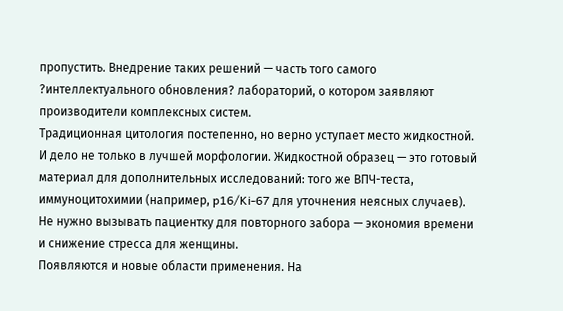пропустить. Внедрение таких решений — часть того самого ?интеллектуального обновления? лабораторий, о котором заявляют производители комплексных систем.
Традиционная цитология постепенно, но верно уступает место жидкостной. И дело не только в лучшей морфологии. Жидкостной образец — это готовый материал для дополнительных исследований: того же ВПЧ-теста, иммуноцитохимии (например, p16/Ki-67 для уточнения неясных случаев). Не нужно вызывать пациентку для повторного забора — экономия времени и снижение стресса для женщины.
Появляются и новые области применения. На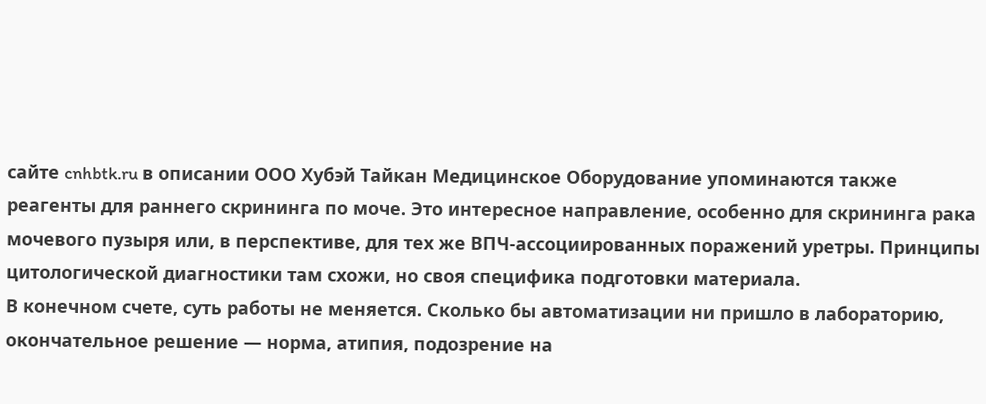сайте cnhbtk.ru в описании ООО Хубэй Тайкан Медицинское Оборудование упоминаются также реагенты для раннего скрининга по моче. Это интересное направление, особенно для скрининга рака мочевого пузыря или, в перспективе, для тех же ВПЧ-ассоциированных поражений уретры. Принципы цитологической диагностики там схожи, но своя специфика подготовки материала.
В конечном счете, суть работы не меняется. Сколько бы автоматизации ни пришло в лабораторию, окончательное решение — норма, атипия, подозрение на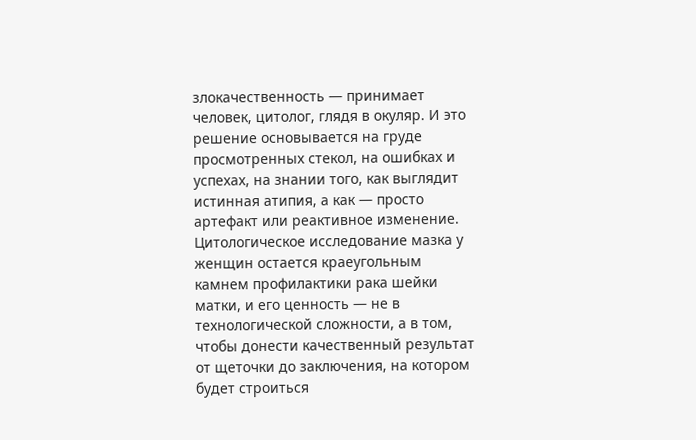злокачественность — принимает человек, цитолог, глядя в окуляр. И это решение основывается на груде просмотренных стекол, на ошибках и успехах, на знании того, как выглядит истинная атипия, а как — просто артефакт или реактивное изменение. Цитологическое исследование мазка у женщин остается краеугольным камнем профилактики рака шейки матки, и его ценность — не в технологической сложности, а в том, чтобы донести качественный результат от щеточки до заключения, на котором будет строиться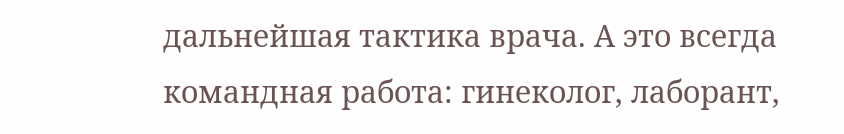дальнейшая тактика врача. А это всегда командная работа: гинеколог, лаборант,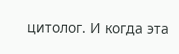цитолог. И когда эта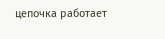цепочка работает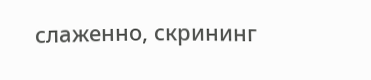слаженно, скрининг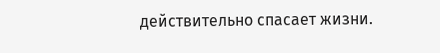действительно спасает жизни.